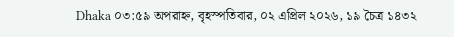Dhaka ০৩:৫৯ অপরাহ্ন, বৃহস্পতিবার, ০২ এপ্রিল ২০২৬, ১৯ চৈত্র ১৪৩২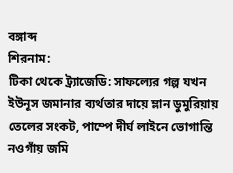বঙ্গাব্দ
শিরনাম:
টিকা থেকে ট্র্যাজেডি: সাফল্যের গল্প যখন ইউনূস জমানার ব্যর্থতার দায়ে ম্লান ডুমুরিয়ায় তেলের সংকট, পাম্পে দীর্ঘ লাইনে ভোগান্তি নওগাঁয় জমি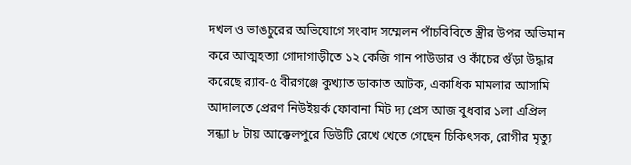দখল ও ভাঙচুরের অভিযোগে সংবাদ সম্মেলন পাঁচবিবিতে স্ত্রীর উপর অভিমান করে আত্মহত্যা গোদাগাড়ীতে ১২ কেজি গান পাউডার ও কাঁচের গুঁড়া উদ্ধার করেছে র‍্যাব-৫ বীরগঞ্জে কুখ্যাত ডাকাত আটক, একাধিক মামলার আসামি আদালতে প্রেরণ নিউইয়র্ক ফোবানা মিট দ্য প্রেস আজ বুধবার ১লা এপ্রিল সন্ধ্যা ৮ টায় আক্কেলপুরে ডিউটি রেখে খেতে গেছেন চিকিৎসক, রোগীর মৃত্যু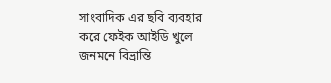সাংবাদিক এর ছবি ব্যবহার করে ফেইক আইডি খুলে জনমনে বিভ্রান্তি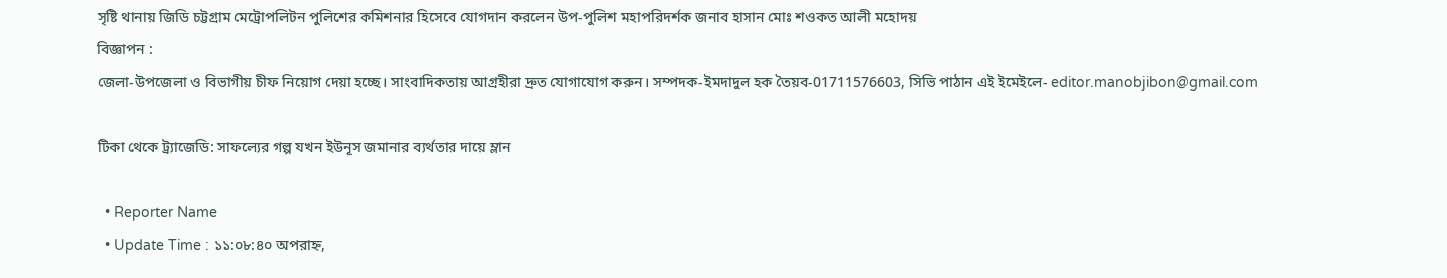সৃষ্টি থানায় জিডি চট্টগ্রাম মেট্রোপলিটন পুলিশের কমিশনার হিসেবে যোগদান করলেন উপ-পুলিশ মহাপরিদর্শক জনাব হাসান মোঃ শওকত আলী মহোদয়
বিজ্ঞাপন :
জেলা-উপজেলা ও বিভাগীয় চীফ নিয়োগ দেয়া হচ্ছে। সাংবাদিকতায় আগ্রহীরা দ্রুত যোগাযোগ করুন। সম্পদক-ইমদাদুল হক তৈয়ব-01711576603, সিভি পাঠান এই ইমেইলে- editor.manobjibon@gmail.com

টিকা থেকে ট্র্যাজেডি: সাফল্যের গল্প যখন ইউনূস জমানার ব্যর্থতার দায়ে ম্লান

  • Reporter Name
  • Update Time : ১১:০৮:৪০ অপরাহ্ন,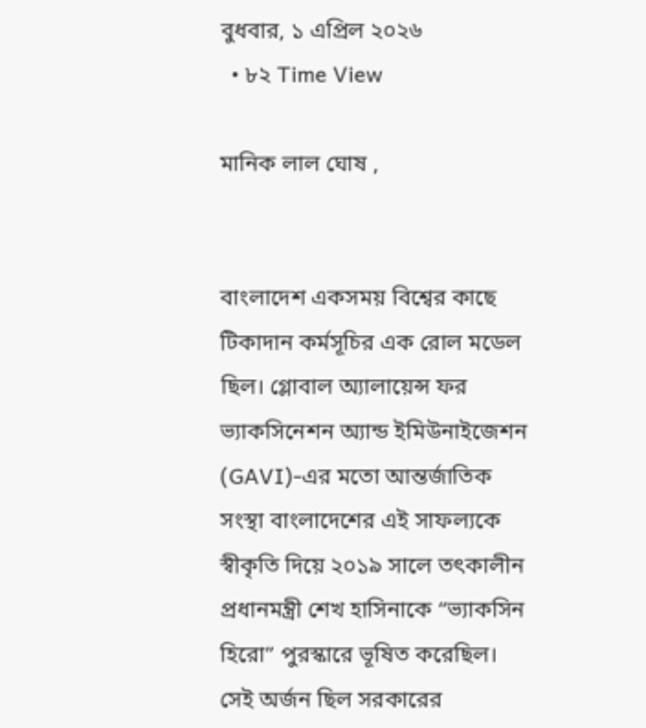বুধবার, ১ এপ্রিল ২০২৬
  • ৮২ Time View

মানিক লাল ঘোষ ,


বাংলাদেশ একসময় বিশ্বের কাছে টিকাদান কর্মসূচির এক রোল মডেল ছিল। গ্লোবাল অ্যালায়েন্স ফর ভ্যাকসিনেশন অ্যান্ড ইমিউনাইজেশন (GAVI)-এর মতো আন্তর্জাতিক সংস্থা বাংলাদেশের এই সাফল্যকে স্বীকৃতি দিয়ে ২০১৯ সালে তৎকালীন প্রধানমন্ত্রী শেখ হাসিনাকে “ভ্যাকসিন হিরো” পুরস্কারে ভূষিত করেছিল। সেই অর্জন ছিল সরকারের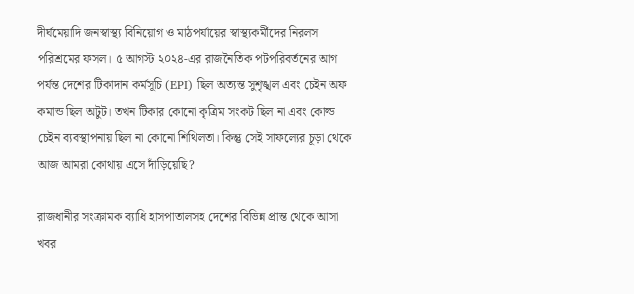দীর্ঘমেয়াদি জনস্বাস্থ্য বিনিয়োগ ও মাঠপর্যায়ের স্বাস্থ্যকর্মীদের নিরলস পরিশ্রমের ফসল। ৫ আগস্ট ২০২৪-এর রাজনৈতিক পটপরিবর্তনের আগ পর্যন্ত দেশের টিকাদান কর্মসূচি (EPI) ছিল অত্যন্ত সুশৃঙ্খল এবং চেইন অফ কমান্ড ছিল অটুট। তখন টিকার কোনো কৃত্রিম সংকট ছিল না এবং কোল্ড চেইন ব্যবস্থাপনায় ছিল না কোনো শিথিলতা। কিন্তু সেই সাফল্যের চূড়া থেকে আজ আমরা কোথায় এসে দাঁড়িয়েছি?

রাজধানীর সংক্রামক ব্যাধি হাসপাতালসহ দেশের বিভিন্ন প্রান্ত থেকে আসা খবর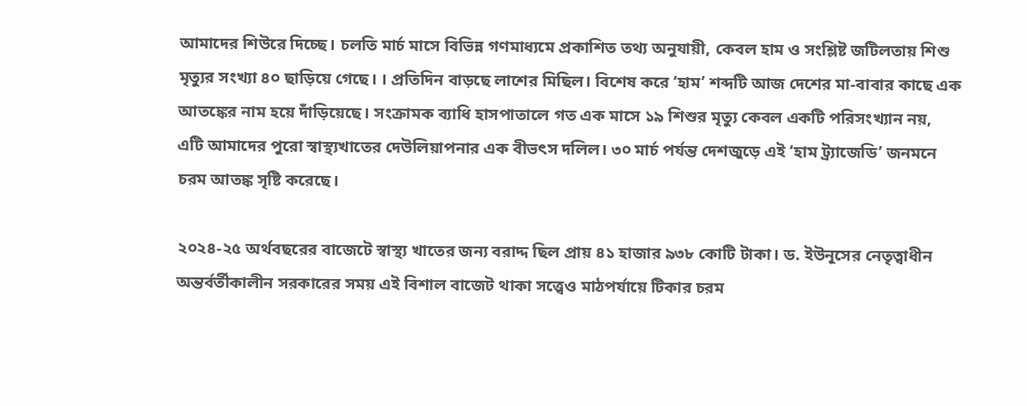আমাদের শিউরে দিচ্ছে। চলতি মার্চ মাসে বিভিন্ন গণমাধ্যমে প্রকাশিত তথ্য অনুযায়ী, কেবল হাম ও সংশ্লিষ্ট জটিলতায় শিশু মৃত্যুর সংখ্যা ৪০ ছাড়িয়ে গেছে। । প্রতিদিন বাড়ছে লাশের মিছিল। বিশেষ করে ‘হাম’ শব্দটি আজ দেশের মা-বাবার কাছে এক আতঙ্কের নাম হয়ে দাঁড়িয়েছে। সংক্রামক ব্যাধি হাসপাতালে গত এক মাসে ১৯ শিশুর মৃত্যু কেবল একটি পরিসংখ্যান নয়, এটি আমাদের পুরো স্বাস্থ্যখাতের দেউলিয়াপনার এক বীভৎস দলিল। ৩০ মার্চ পর্যন্ত দেশজুড়ে এই ‘হাম ট্র্যাজেডি’ জনমনে চরম আতঙ্ক সৃষ্টি করেছে।

২০২৪-২৫ অর্থবছরের বাজেটে স্বাস্থ্য খাতের জন্য বরাদ্দ ছিল প্রায় ৪১ হাজার ৯৩৮ কোটি টাকা। ড. ইউনূসের নেতৃত্বাধীন অন্তর্বর্তীকালীন সরকারের সময় এই বিশাল বাজেট থাকা সত্ত্বেও মাঠপর্যায়ে টিকার চরম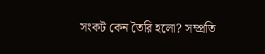সংকট কেন তৈরি হলো? সম্প্রতি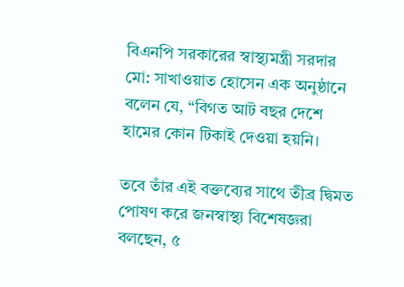বিএনপি সরকারের স্বাস্থ্যমন্ত্রী সরদার মো: সাখাওয়াত হোসেন এক অনুষ্ঠানে বলেন যে, “বিগত আট বছর দেশে হামের কোন টিকাই দেওয়া হয়নি।

তবে তাঁর এই বক্তব্যের সাথে তীব্র দ্বিমত পোষণ করে জনস্বাস্থ্য বিশেষজ্ঞরা বলছেন, ৫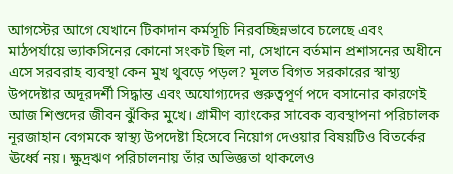আগস্টের আগে যেখানে টিকাদান কর্মসূচি নিরবচ্ছিন্নভাবে চলেছে এবং মাঠপর্যায়ে ভ্যাকসিনের কোনো সংকট ছিল না, সেখানে বর্তমান প্রশাসনের অধীনে এসে সরবরাহ ব্যবস্থা কেন মুখ থুবড়ে পড়ল? মূলত বিগত সরকারের স্বাস্থ্য উপদেষ্টার অদূরদর্শী সিদ্ধান্ত এবং অযোগ্যদের গুরুত্বপূর্ণ পদে বসানোর কারণেই আজ শিশুদের জীবন ঝুঁকির মুখে। গ্রামীণ ব্যাংকের সাবেক ব্যবস্থাপনা পরিচালক নূরজাহান বেগমকে স্বাস্থ্য উপদেষ্টা হিসেবে নিয়োগ দেওয়ার বিষয়টিও বিতর্কের ঊর্ধ্বে নয়। ক্ষুদ্রঋণ পরিচালনায় তাঁর অভিজ্ঞতা থাকলেও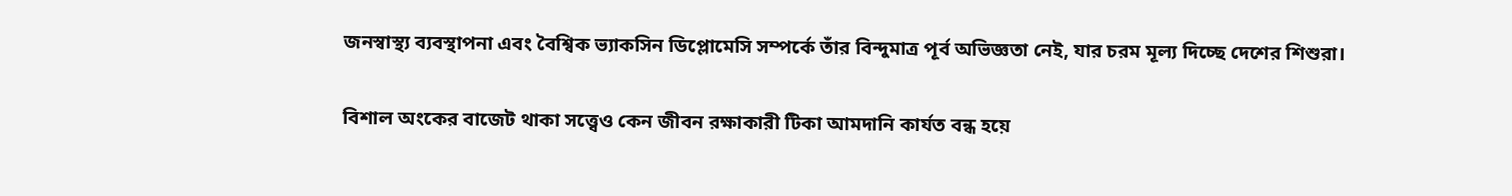জনস্বাস্থ্য ব্যবস্থাপনা এবং বৈশ্বিক ভ্যাকসিন ডিপ্লোমেসি সম্পর্কে তাঁর বিন্দুমাত্র পূর্ব অভিজ্ঞতা নেই, যার চরম মূল্য দিচ্ছে দেশের শিশুরা।

বিশাল অংকের বাজেট থাকা সত্ত্বেও কেন জীবন রক্ষাকারী টিকা আমদানি কার্যত বন্ধ হয়ে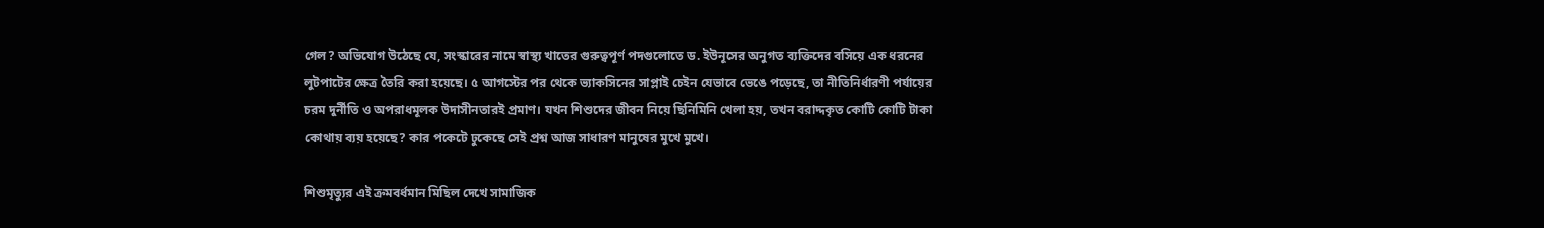গেল? অভিযোগ উঠেছে যে, সংস্কারের নামে স্বাস্থ্য খাতের গুরুত্বপূর্ণ পদগুলোতে ড. ইউনূসের অনুগত ব্যক্তিদের বসিয়ে এক ধরনের লুটপাটের ক্ষেত্র তৈরি করা হয়েছে। ৫ আগস্টের পর থেকে ভ্যাকসিনের সাপ্লাই চেইন যেভাবে ভেঙে পড়েছে, তা নীতিনির্ধারণী পর্যায়ের চরম দুর্নীতি ও অপরাধমূলক উদাসীনতারই প্রমাণ। যখন শিশুদের জীবন নিয়ে ছিনিমিনি খেলা হয়, তখন বরাদ্দকৃত কোটি কোটি টাকা কোথায় ব্যয় হয়েছে? কার পকেটে ঢুকেছে সেই প্রশ্ন আজ সাধারণ মানুষের মুখে মুখে।

শিশুমৃত্যুর এই ক্রমবর্ধমান মিছিল দেখে সামাজিক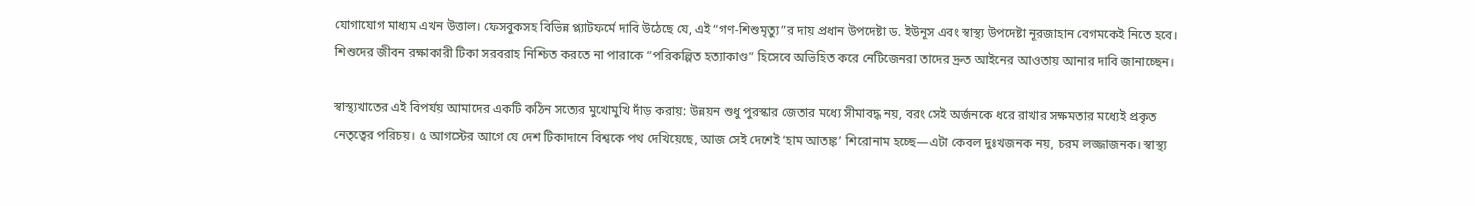যোগাযোগ মাধ্যম এখন উত্তাল। ফেসবুকসহ বিভিন্ন প্ল্যাটফর্মে দাবি উঠেছে যে, এই “গণ-শিশুমৃত্যু”র দায় প্রধান উপদেষ্টা ড. ইউনূস এবং স্বাস্থ্য উপদেষ্টা নূরজাহান বেগমকেই নিতে হবে। শিশুদের জীবন রক্ষাকারী টিকা সরবরাহ নিশ্চিত করতে না পারাকে “পরিকল্পিত হত্যাকাণ্ড” হিসেবে অভিহিত করে নেটিজেনরা তাদের দ্রুত আইনের আওতায় আনার দাবি জানাচ্ছেন।

স্বাস্থ্যখাতের এই বিপর্যয় আমাদের একটি কঠিন সত্যের মুখোমুখি দাঁড় করায়: উন্নয়ন শুধু পুরস্কার জেতার মধ্যে সীমাবদ্ধ নয়, বরং সেই অর্জনকে ধরে রাখার সক্ষমতার মধ্যেই প্রকৃত নেতৃত্বের পরিচয়। ৫ আগস্টের আগে যে দেশ টিকাদানে বিশ্বকে পথ দেখিয়েছে, আজ সেই দেশেই ‘হাম আতঙ্ক’ শিরোনাম হচ্ছে—এটা কেবল দুঃখজনক নয়, চরম লজ্জাজনক। স্বাস্থ্য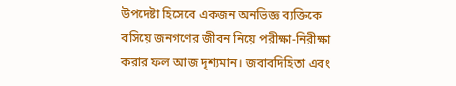উপদেষ্টা হিসেবে একজন অনভিজ্ঞ ব্যক্তিকে বসিয়ে জনগণের জীবন নিয়ে পরীক্ষা-নিরীক্ষা করার ফল আজ দৃশ্যমান। জবাবদিহিতা এবং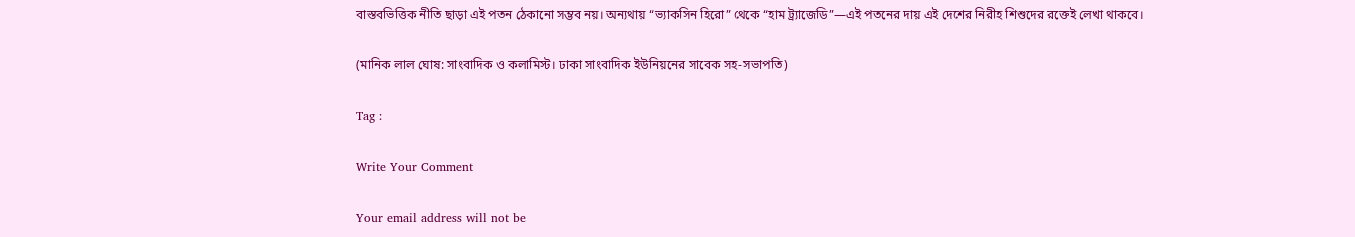বাস্তবভিত্তিক নীতি ছাড়া এই পতন ঠেকানো সম্ভব নয়। অন্যথায় “ভ্যাকসিন হিরো” থেকে “হাম ট্র্যাজেডি”—এই পতনের দায় এই দেশের নিরীহ শিশুদের রক্তেই লেখা থাকবে।

(মানিক লাল ঘোষ: সাংবাদিক ও কলামিস্ট। ঢাকা সাংবাদিক ইউনিয়নের সাবেক সহ-সভাপতি)

Tag :

Write Your Comment

Your email address will not be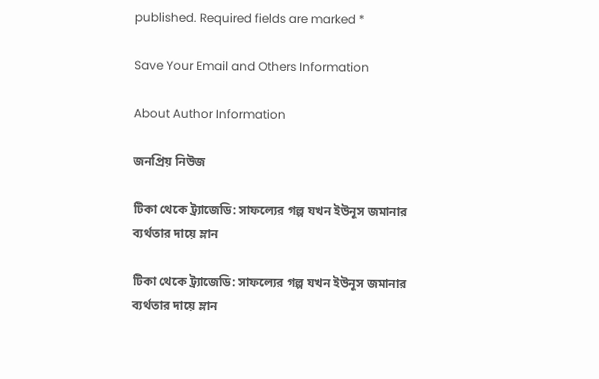published. Required fields are marked *

Save Your Email and Others Information

About Author Information

জনপ্রিয় নিউজ

টিকা থেকে ট্র্যাজেডি: সাফল্যের গল্প যখন ইউনূস জমানার ব্যর্থতার দায়ে ম্লান

টিকা থেকে ট্র্যাজেডি: সাফল্যের গল্প যখন ইউনূস জমানার ব্যর্থতার দায়ে ম্লান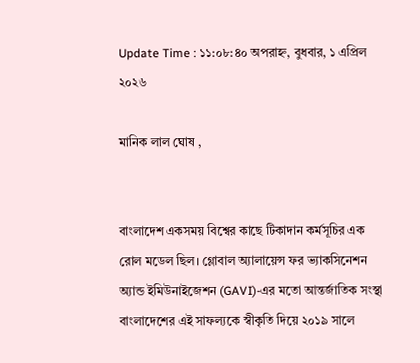Update Time : ১১:০৮:৪০ অপরাহ্ন, বুধবার, ১ এপ্রিল ২০২৬

মানিক লাল ঘোষ ,


বাংলাদেশ একসময় বিশ্বের কাছে টিকাদান কর্মসূচির এক রোল মডেল ছিল। গ্লোবাল অ্যালায়েন্স ফর ভ্যাকসিনেশন অ্যান্ড ইমিউনাইজেশন (GAVI)-এর মতো আন্তর্জাতিক সংস্থা বাংলাদেশের এই সাফল্যকে স্বীকৃতি দিয়ে ২০১৯ সালে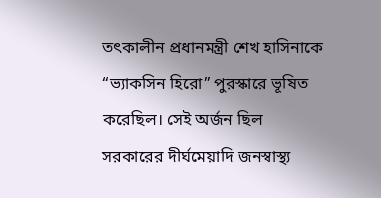তৎকালীন প্রধানমন্ত্রী শেখ হাসিনাকে “ভ্যাকসিন হিরো” পুরস্কারে ভূষিত করেছিল। সেই অর্জন ছিল সরকারের দীর্ঘমেয়াদি জনস্বাস্থ্য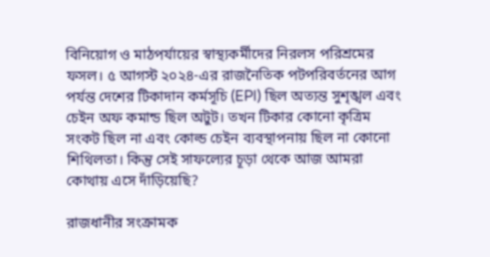বিনিয়োগ ও মাঠপর্যায়ের স্বাস্থ্যকর্মীদের নিরলস পরিশ্রমের ফসল। ৫ আগস্ট ২০২৪-এর রাজনৈতিক পটপরিবর্তনের আগ পর্যন্ত দেশের টিকাদান কর্মসূচি (EPI) ছিল অত্যন্ত সুশৃঙ্খল এবং চেইন অফ কমান্ড ছিল অটুট। তখন টিকার কোনো কৃত্রিম সংকট ছিল না এবং কোল্ড চেইন ব্যবস্থাপনায় ছিল না কোনো শিথিলতা। কিন্তু সেই সাফল্যের চূড়া থেকে আজ আমরা কোথায় এসে দাঁড়িয়েছি?

রাজধানীর সংক্রামক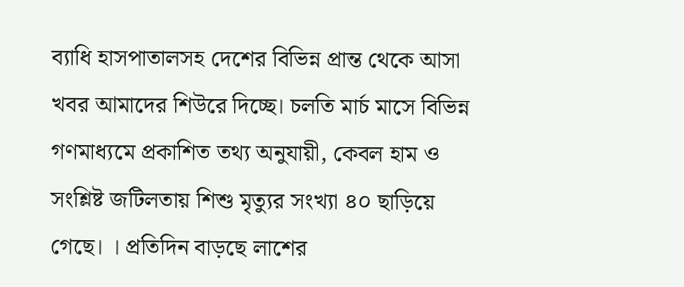ব্যাধি হাসপাতালসহ দেশের বিভিন্ন প্রান্ত থেকে আসা খবর আমাদের শিউরে দিচ্ছে। চলতি মার্চ মাসে বিভিন্ন গণমাধ্যমে প্রকাশিত তথ্য অনুযায়ী, কেবল হাম ও সংশ্লিষ্ট জটিলতায় শিশু মৃত্যুর সংখ্যা ৪০ ছাড়িয়ে গেছে। । প্রতিদিন বাড়ছে লাশের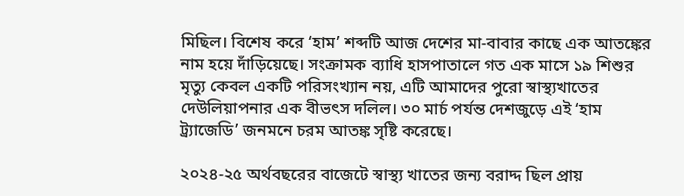মিছিল। বিশেষ করে ‘হাম’ শব্দটি আজ দেশের মা-বাবার কাছে এক আতঙ্কের নাম হয়ে দাঁড়িয়েছে। সংক্রামক ব্যাধি হাসপাতালে গত এক মাসে ১৯ শিশুর মৃত্যু কেবল একটি পরিসংখ্যান নয়, এটি আমাদের পুরো স্বাস্থ্যখাতের দেউলিয়াপনার এক বীভৎস দলিল। ৩০ মার্চ পর্যন্ত দেশজুড়ে এই ‘হাম ট্র্যাজেডি’ জনমনে চরম আতঙ্ক সৃষ্টি করেছে।

২০২৪-২৫ অর্থবছরের বাজেটে স্বাস্থ্য খাতের জন্য বরাদ্দ ছিল প্রায়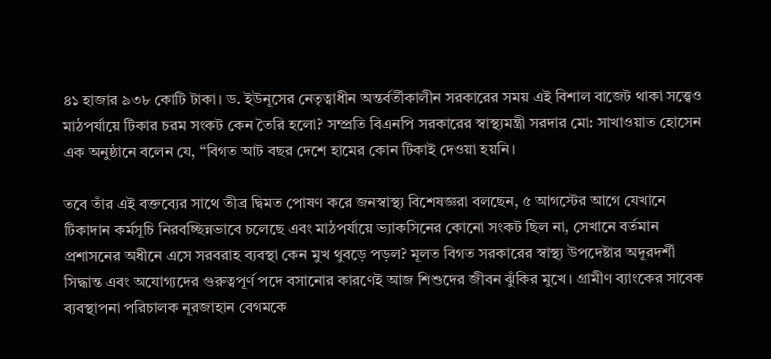৪১ হাজার ৯৩৮ কোটি টাকা। ড. ইউনূসের নেতৃত্বাধীন অন্তর্বর্তীকালীন সরকারের সময় এই বিশাল বাজেট থাকা সত্ত্বেও মাঠপর্যায়ে টিকার চরম সংকট কেন তৈরি হলো? সম্প্রতি বিএনপি সরকারের স্বাস্থ্যমন্ত্রী সরদার মো: সাখাওয়াত হোসেন এক অনুষ্ঠানে বলেন যে, “বিগত আট বছর দেশে হামের কোন টিকাই দেওয়া হয়নি।

তবে তাঁর এই বক্তব্যের সাথে তীব্র দ্বিমত পোষণ করে জনস্বাস্থ্য বিশেষজ্ঞরা বলছেন, ৫ আগস্টের আগে যেখানে টিকাদান কর্মসূচি নিরবচ্ছিন্নভাবে চলেছে এবং মাঠপর্যায়ে ভ্যাকসিনের কোনো সংকট ছিল না, সেখানে বর্তমান প্রশাসনের অধীনে এসে সরবরাহ ব্যবস্থা কেন মুখ থুবড়ে পড়ল? মূলত বিগত সরকারের স্বাস্থ্য উপদেষ্টার অদূরদর্শী সিদ্ধান্ত এবং অযোগ্যদের গুরুত্বপূর্ণ পদে বসানোর কারণেই আজ শিশুদের জীবন ঝুঁকির মুখে। গ্রামীণ ব্যাংকের সাবেক ব্যবস্থাপনা পরিচালক নূরজাহান বেগমকে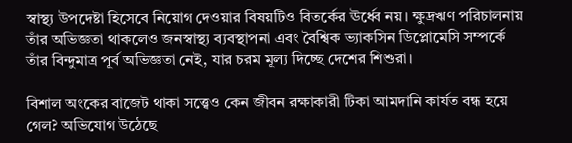স্বাস্থ্য উপদেষ্টা হিসেবে নিয়োগ দেওয়ার বিষয়টিও বিতর্কের ঊর্ধ্বে নয়। ক্ষুদ্রঋণ পরিচালনায় তাঁর অভিজ্ঞতা থাকলেও জনস্বাস্থ্য ব্যবস্থাপনা এবং বৈশ্বিক ভ্যাকসিন ডিপ্লোমেসি সম্পর্কে তাঁর বিন্দুমাত্র পূর্ব অভিজ্ঞতা নেই, যার চরম মূল্য দিচ্ছে দেশের শিশুরা।

বিশাল অংকের বাজেট থাকা সত্ত্বেও কেন জীবন রক্ষাকারী টিকা আমদানি কার্যত বন্ধ হয়ে গেল? অভিযোগ উঠেছে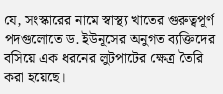যে, সংস্কারের নামে স্বাস্থ্য খাতের গুরুত্বপূর্ণ পদগুলোতে ড. ইউনূসের অনুগত ব্যক্তিদের বসিয়ে এক ধরনের লুটপাটের ক্ষেত্র তৈরি করা হয়েছে।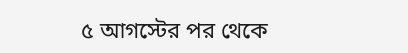৫ আগস্টের পর থেকে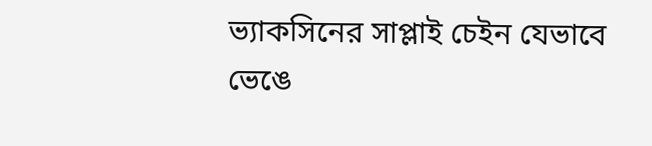ভ্যাকসিনের সাপ্লাই চেইন যেভাবে ভেঙে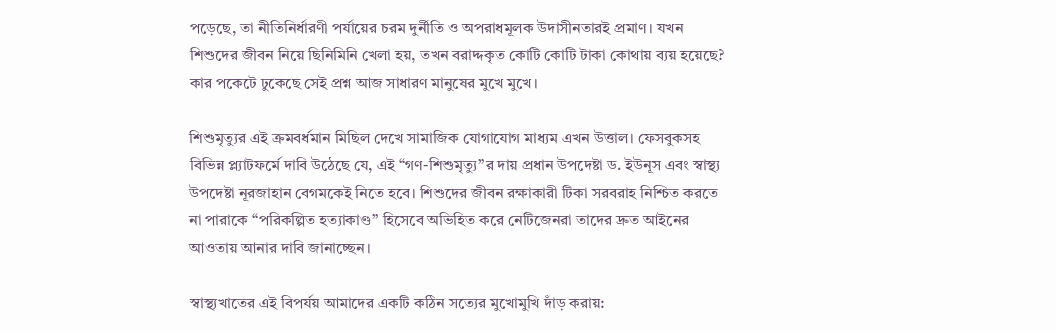পড়েছে, তা নীতিনির্ধারণী পর্যায়ের চরম দুর্নীতি ও অপরাধমূলক উদাসীনতারই প্রমাণ। যখন শিশুদের জীবন নিয়ে ছিনিমিনি খেলা হয়, তখন বরাদ্দকৃত কোটি কোটি টাকা কোথায় ব্যয় হয়েছে? কার পকেটে ঢুকেছে সেই প্রশ্ন আজ সাধারণ মানুষের মুখে মুখে।

শিশুমৃত্যুর এই ক্রমবর্ধমান মিছিল দেখে সামাজিক যোগাযোগ মাধ্যম এখন উত্তাল। ফেসবুকসহ বিভিন্ন প্ল্যাটফর্মে দাবি উঠেছে যে, এই “গণ-শিশুমৃত্যু”র দায় প্রধান উপদেষ্টা ড. ইউনূস এবং স্বাস্থ্য উপদেষ্টা নূরজাহান বেগমকেই নিতে হবে। শিশুদের জীবন রক্ষাকারী টিকা সরবরাহ নিশ্চিত করতে না পারাকে “পরিকল্পিত হত্যাকাণ্ড” হিসেবে অভিহিত করে নেটিজেনরা তাদের দ্রুত আইনের আওতায় আনার দাবি জানাচ্ছেন।

স্বাস্থ্যখাতের এই বিপর্যয় আমাদের একটি কঠিন সত্যের মুখোমুখি দাঁড় করায়: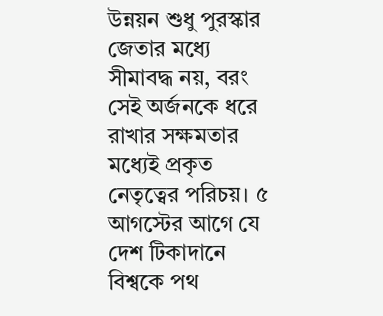উন্নয়ন শুধু পুরস্কার জেতার মধ্যে সীমাবদ্ধ নয়, বরং সেই অর্জনকে ধরে রাখার সক্ষমতার মধ্যেই প্রকৃত নেতৃত্বের পরিচয়। ৫ আগস্টের আগে যে দেশ টিকাদানে বিশ্বকে পথ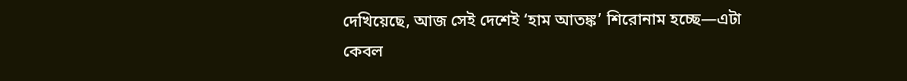দেখিয়েছে, আজ সেই দেশেই ‘হাম আতঙ্ক’ শিরোনাম হচ্ছে—এটা কেবল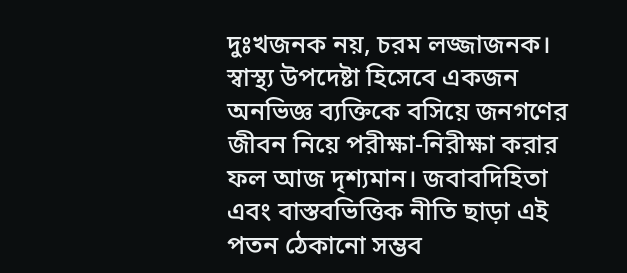দুঃখজনক নয়, চরম লজ্জাজনক। স্বাস্থ্য উপদেষ্টা হিসেবে একজন অনভিজ্ঞ ব্যক্তিকে বসিয়ে জনগণের জীবন নিয়ে পরীক্ষা-নিরীক্ষা করার ফল আজ দৃশ্যমান। জবাবদিহিতা এবং বাস্তবভিত্তিক নীতি ছাড়া এই পতন ঠেকানো সম্ভব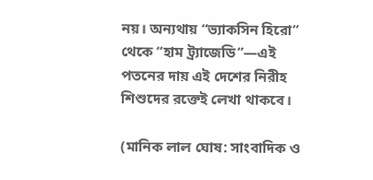নয়। অন্যথায় “ভ্যাকসিন হিরো” থেকে “হাম ট্র্যাজেডি”—এই পতনের দায় এই দেশের নিরীহ শিশুদের রক্তেই লেখা থাকবে।

(মানিক লাল ঘোষ: সাংবাদিক ও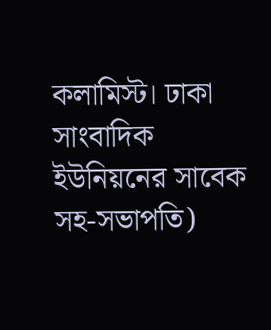কলামিস্ট। ঢাকা সাংবাদিক ইউনিয়নের সাবেক সহ-সভাপতি)